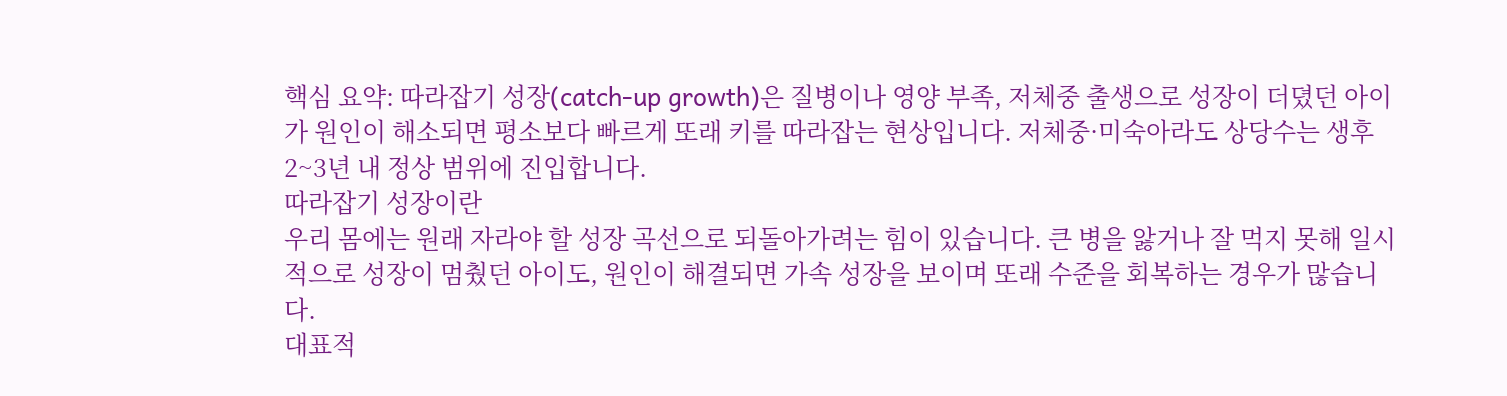핵심 요약: 따라잡기 성장(catch-up growth)은 질병이나 영양 부족, 저체중 출생으로 성장이 더뎠던 아이가 원인이 해소되면 평소보다 빠르게 또래 키를 따라잡는 현상입니다. 저체중·미숙아라도 상당수는 생후 2~3년 내 정상 범위에 진입합니다.
따라잡기 성장이란
우리 몸에는 원래 자라야 할 성장 곡선으로 되돌아가려는 힘이 있습니다. 큰 병을 앓거나 잘 먹지 못해 일시적으로 성장이 멈췄던 아이도, 원인이 해결되면 가속 성장을 보이며 또래 수준을 회복하는 경우가 많습니다.
대표적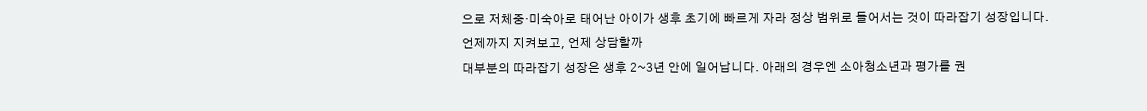으로 저체중·미숙아로 태어난 아이가 생후 초기에 빠르게 자라 정상 범위로 들어서는 것이 따라잡기 성장입니다.
언제까지 지켜보고, 언제 상담할까
대부분의 따라잡기 성장은 생후 2~3년 안에 일어납니다. 아래의 경우엔 소아청소년과 평가를 권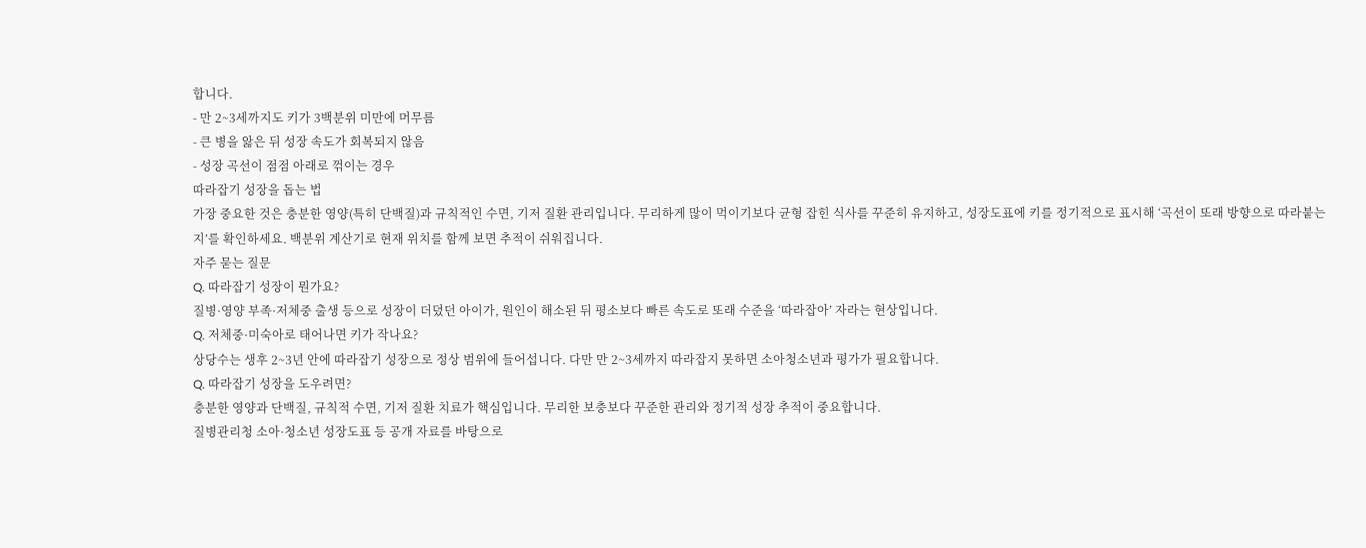합니다.
- 만 2~3세까지도 키가 3백분위 미만에 머무름
- 큰 병을 앓은 뒤 성장 속도가 회복되지 않음
- 성장 곡선이 점점 아래로 꺾이는 경우
따라잡기 성장을 돕는 법
가장 중요한 것은 충분한 영양(특히 단백질)과 규칙적인 수면, 기저 질환 관리입니다. 무리하게 많이 먹이기보다 균형 잡힌 식사를 꾸준히 유지하고, 성장도표에 키를 정기적으로 표시해 ‘곡선이 또래 방향으로 따라붙는지’를 확인하세요. 백분위 계산기로 현재 위치를 함께 보면 추적이 쉬워집니다.
자주 묻는 질문
Q. 따라잡기 성장이 뭔가요?
질병·영양 부족·저체중 출생 등으로 성장이 더뎠던 아이가, 원인이 해소된 뒤 평소보다 빠른 속도로 또래 수준을 ‘따라잡아’ 자라는 현상입니다.
Q. 저체중·미숙아로 태어나면 키가 작나요?
상당수는 생후 2~3년 안에 따라잡기 성장으로 정상 범위에 들어섭니다. 다만 만 2~3세까지 따라잡지 못하면 소아청소년과 평가가 필요합니다.
Q. 따라잡기 성장을 도우려면?
충분한 영양과 단백질, 규칙적 수면, 기저 질환 치료가 핵심입니다. 무리한 보충보다 꾸준한 관리와 정기적 성장 추적이 중요합니다.
질병관리청 소아·청소년 성장도표 등 공개 자료를 바탕으로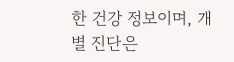한 건강 정보이며, 개별 진단은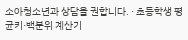소아청소년과 상담을 권합니다. · 초등학생 평균키·백분위 계산기